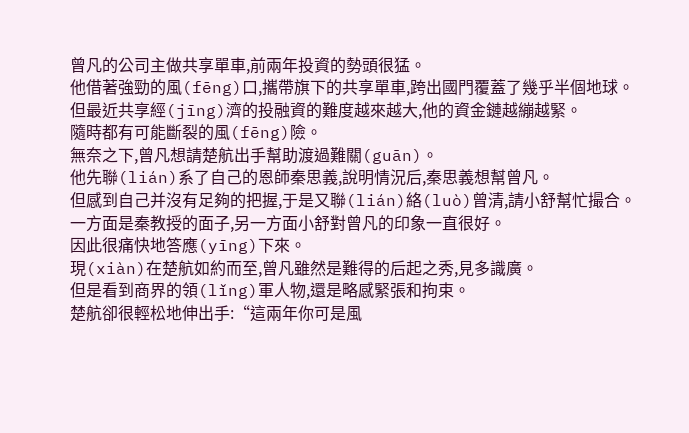曾凡的公司主做共享單車,前兩年投資的勢頭很猛。
他借著強勁的風(fēng)口,攜帶旗下的共享單車,跨出國門覆蓋了幾乎半個地球。
但最近共享經(jīng)濟的投融資的難度越來越大,他的資金鏈越繃越緊。
隨時都有可能斷裂的風(fēng)險。
無奈之下,曾凡想請楚航出手幫助渡過難關(guān)。
他先聯(lián)系了自己的恩師秦思義,說明情況后,秦思義想幫曾凡。
但感到自己并沒有足夠的把握,于是又聯(lián)絡(luò)曾清,請小舒幫忙撮合。
一方面是秦教授的面子,另一方面小舒對曾凡的印象一直很好。
因此很痛快地答應(yīng)下來。
現(xiàn)在楚航如約而至,曾凡雖然是難得的后起之秀,見多識廣。
但是看到商界的領(lǐng)軍人物,還是略感緊張和拘束。
楚航卻很輕松地伸出手:“這兩年你可是風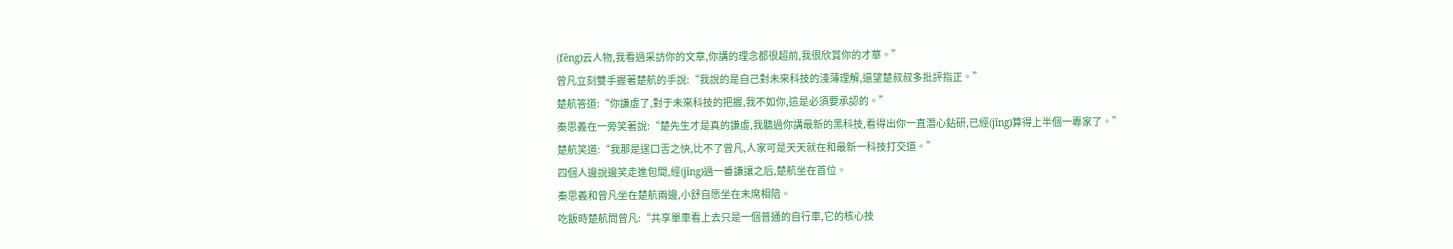(fēng)云人物,我看過采訪你的文章,你講的理念都很超前,我很欣賞你的才華。”
曾凡立刻雙手握著楚航的手說:“我說的是自己對未來科技的淺薄理解,還望楚叔叔多批評指正。”
楚航答道:“你謙虛了,對于未來科技的把握,我不如你,這是必須要承認的。”
秦思義在一旁笑著說:“楚先生才是真的謙虛,我聽過你講最新的黑科技,看得出你一直潛心鉆研,已經(jīng)算得上半個一專家了。”
楚航笑道:“我那是逞口舌之快,比不了曾凡,人家可是天天就在和最新一科技打交道。”
四個人邊說邊笑走進包間,經(jīng)過一番謙讓之后,楚航坐在首位。
秦思義和曾凡坐在楚航兩邊,小舒自愿坐在末席相陪。
吃飯時楚航問曾凡:“共享單車看上去只是一個普通的自行車,它的核心技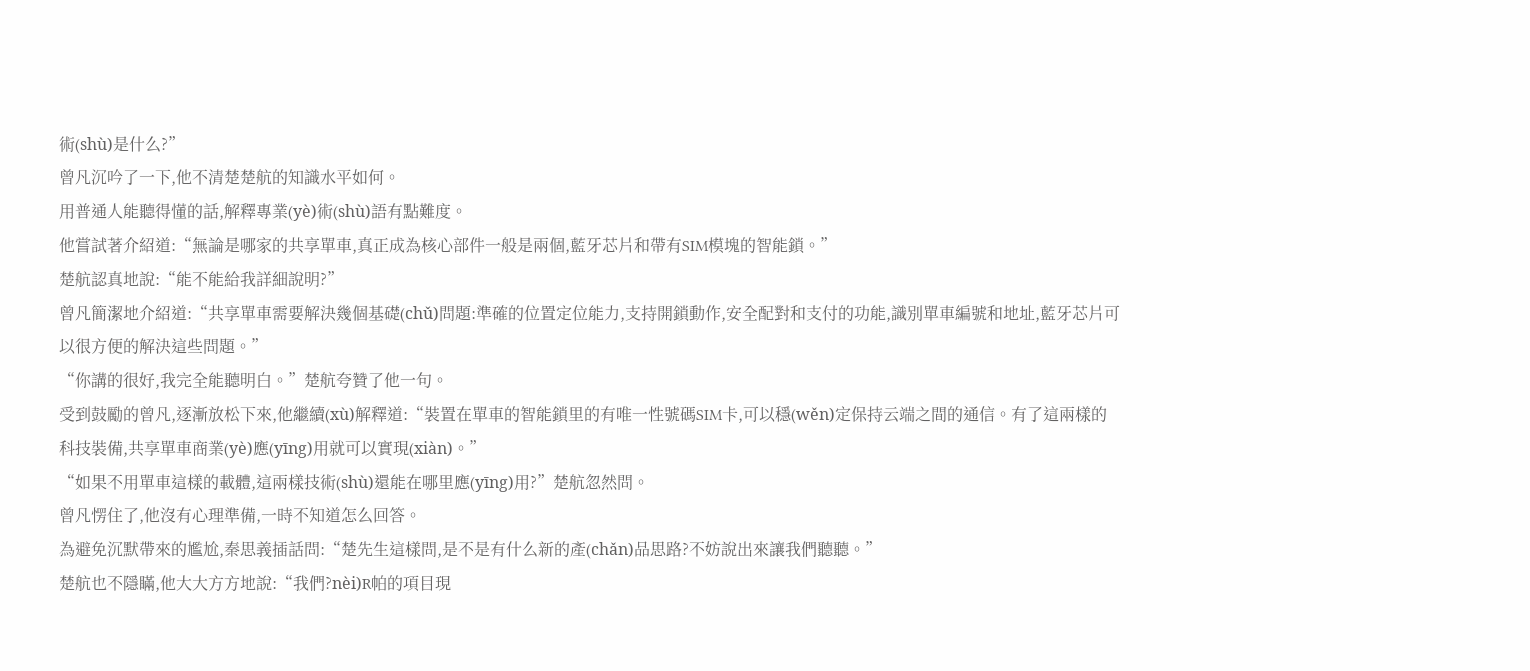術(shù)是什么?”
曾凡沉吟了一下,他不清楚楚航的知識水平如何。
用普通人能聽得懂的話,解釋專業(yè)術(shù)語有點難度。
他嘗試著介紹道:“無論是哪家的共享單車,真正成為核心部件一般是兩個,藍牙芯片和帶有SIM模塊的智能鎖。”
楚航認真地說:“能不能給我詳細說明?”
曾凡簡潔地介紹道:“共享單車需要解決幾個基礎(chǔ)問題:準確的位置定位能力,支持開鎖動作,安全配對和支付的功能,識別單車編號和地址,藍牙芯片可以很方便的解決這些問題。”
“你講的很好,我完全能聽明白。”楚航夸贊了他一句。
受到鼓勵的曾凡,逐漸放松下來,他繼續(xù)解釋道:“裝置在單車的智能鎖里的有唯一性號碼SIM卡,可以穩(wěn)定保持云端之間的通信。有了這兩樣的科技裝備,共享單車商業(yè)應(yīng)用就可以實現(xiàn)。”
“如果不用單車這樣的載體,這兩樣技術(shù)還能在哪里應(yīng)用?”楚航忽然問。
曾凡愣住了,他沒有心理準備,一時不知道怎么回答。
為避免沉默帶來的尷尬,秦思義插話問:“楚先生這樣問,是不是有什么新的產(chǎn)品思路?不妨說出來讓我們聽聽。”
楚航也不隱瞞,他大大方方地說:“我們?nèi)R帕的項目現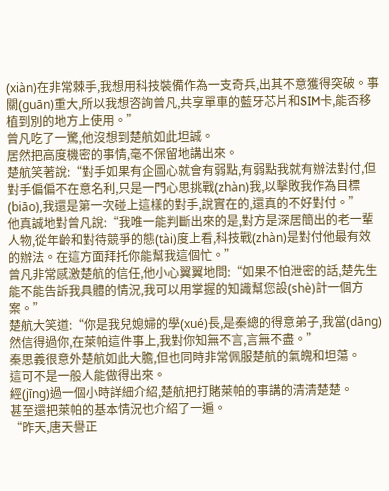(xiàn)在非常棘手,我想用科技裝備作為一支奇兵,出其不意獲得突破。事關(guān)重大,所以我想咨詢曾凡,共享單車的藍牙芯片和SIM卡,能否移植到別的地方上使用。”
曾凡吃了一驚,他沒想到楚航如此坦誠。
居然把高度機密的事情,毫不保留地講出來。
楚航笑著說:“對手如果有企圖心就會有弱點,有弱點我就有辦法對付,但對手偏偏不在意名利,只是一門心思挑戰(zhàn)我,以擊敗我作為目標(biāo),我還是第一次碰上這樣的對手,說實在的,還真的不好對付。”
他真誠地對曾凡說:“我唯一能判斷出來的是,對方是深居簡出的老一輩人物,從年齡和對待競爭的態(tài)度上看,科技戰(zhàn)是對付他最有效的辦法。在這方面拜托你能幫我這個忙。”
曾凡非常感激楚航的信任,他小心翼翼地問:“如果不怕泄密的話,楚先生能不能告訴我具體的情況,我可以用掌握的知識幫您設(shè)計一個方案。”
楚航大笑道:“你是我兒媳婦的學(xué)長,是秦總的得意弟子,我當(dāng)然信得過你,在萊帕這件事上,我對你知無不言,言無不盡。”
秦思義很意外楚航如此大膽,但也同時非常佩服楚航的氣魄和坦蕩。
這可不是一般人能做得出來。
經(jīng)過一個小時詳細介紹,楚航把打賭萊帕的事講的清清楚楚。
甚至還把萊帕的基本情況也介紹了一遍。
“昨天,唐天譽正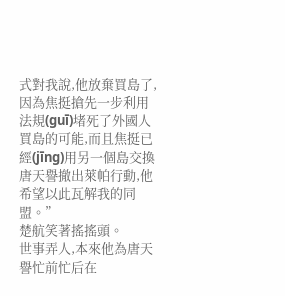式對我說,他放棄買島了,因為焦挺搶先一步利用法規(guī)堵死了外國人買島的可能,而且焦挺已經(jīng)用另一個島交換唐天譽撤出萊帕行動,他希望以此瓦解我的同盟。”
楚航笑著搖搖頭。
世事弄人,本來他為唐天譽忙前忙后在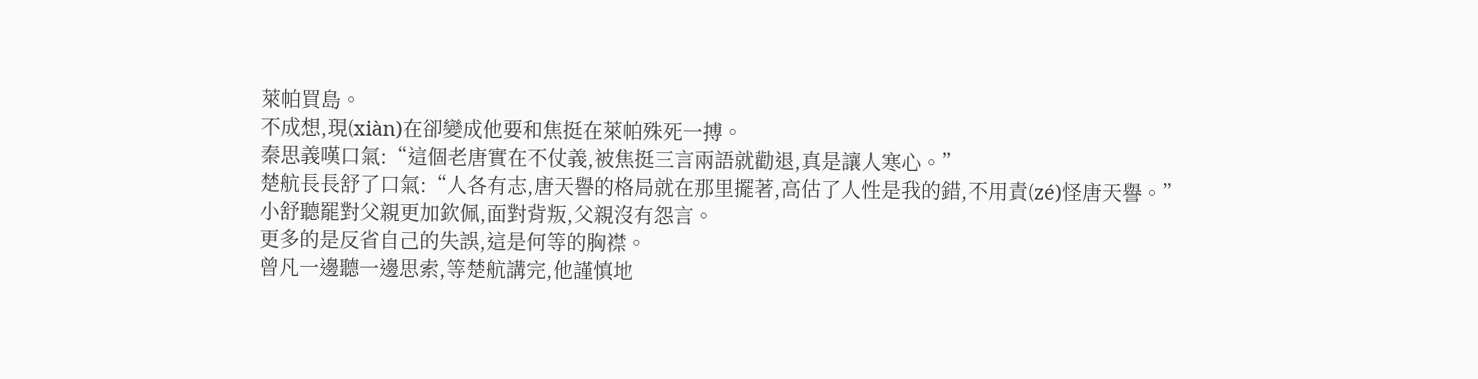萊帕買島。
不成想,現(xiàn)在卻變成他要和焦挺在萊帕殊死一搏。
秦思義嘆口氣:“這個老唐實在不仗義,被焦挺三言兩語就勸退,真是讓人寒心。”
楚航長長舒了口氣:“人各有志,唐天譽的格局就在那里擺著,高估了人性是我的錯,不用責(zé)怪唐天譽。”
小舒聽罷對父親更加欽佩,面對背叛,父親沒有怨言。
更多的是反省自己的失誤,這是何等的胸襟。
曾凡一邊聽一邊思索,等楚航講完,他謹慎地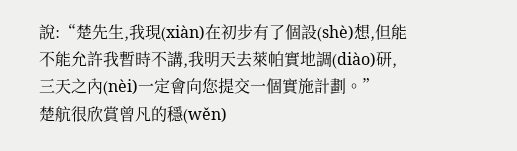說:“楚先生,我現(xiàn)在初步有了個設(shè)想,但能不能允許我暫時不講,我明天去萊帕實地調(diào)研,三天之內(nèi)一定會向您提交一個實施計劃。”
楚航很欣賞曾凡的穩(wěn)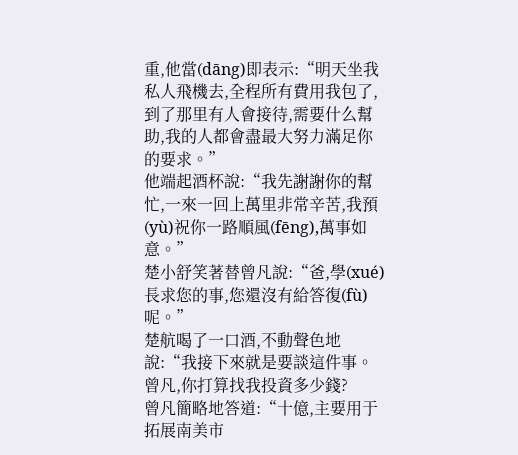重,他當(dāng)即表示:“明天坐我私人飛機去,全程所有費用我包了,到了那里有人會接待,需要什么幫助,我的人都會盡最大努力滿足你的要求。”
他端起酒杯說:“我先謝謝你的幫忙,一來一回上萬里非常辛苦,我預(yù)祝你一路順風(fēng),萬事如意。”
楚小舒笑著替曾凡說:“爸,學(xué)長求您的事,您還沒有給答復(fù)呢。”
楚航喝了一口酒,不動聲色地說:“我接下來就是要談這件事。曾凡,你打算找我投資多少錢?
曾凡簡略地答道:“十億,主要用于拓展南美市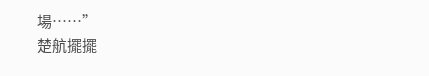場……”
楚航擺擺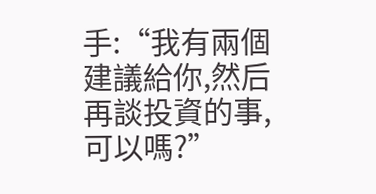手:“我有兩個建議給你,然后再談投資的事,可以嗎?”